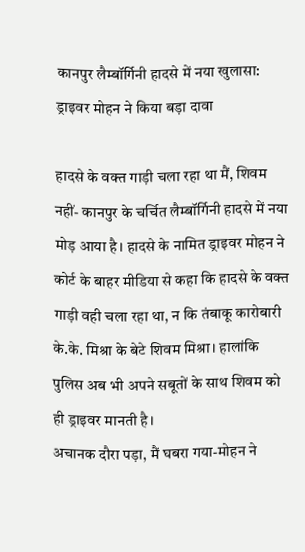कानपुर लैम्बॉर्गिनी हादसे में नया खुलासा: ड्राइवर मोहन ने किया बड़ा दावा

हादसे के वक्त गाड़ी चला रहा था मैं, शिवम नहीं- कानपुर के चर्चित लैम्बॉर्गिनी हादसे में नया मोड़ आया है। हादसे के नामित ड्राइवर मोहन ने कोर्ट के बाहर मीडिया से कहा कि हादसे के वक्त गाड़ी वही चला रहा था, न कि तंबाकू कारोबारी के.के. मिश्रा के बेटे शिवम मिश्रा। हालांकि पुलिस अब भी अपने सबूतों के साथ शिवम को ही ड्राइवर मानती है।
अचानक दौरा पड़ा, मैं घबरा गया-मोहन ने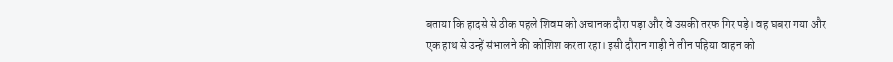बताया कि हादसे से ठीक पहले शिवम को अचानक दौरा पड़ा और वे उसकी तरफ गिर पड़े। वह घबरा गया और एक हाथ से उन्हें संभालने की कोशिश करता रहा। इसी दौरान गाड़ी ने तीन पहिया वाहन को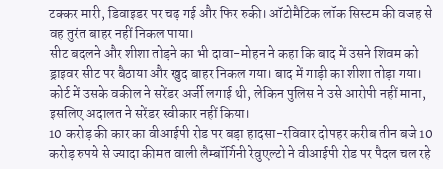टक्कर मारी, डिवाइडर पर चढ़ गई और फिर रुकी। ऑटोमैटिक लॉक सिस्टम की वजह से वह तुरंत बाहर नहीं निकल पाया।
सीट बदलने और शीशा तोड़ने का भी दावा-मोहन ने कहा कि बाद में उसने शिवम को ड्राइवर सीट पर बैठाया और खुद बाहर निकल गया। बाद में गाड़ी का शीशा तोड़ा गया। कोर्ट में उसके वकील ने सरेंडर अर्जी लगाई थी, लेकिन पुलिस ने उसे आरोपी नहीं माना, इसलिए अदालत ने सरेंडर स्वीकार नहीं किया।
10 करोड़ की कार का वीआईपी रोड पर बड़ा हादसा-रविवार दोपहर करीब तीन बजे 10 करोड़ रुपये से ज्यादा कीमत वाली लैम्बॉर्गिनी रेवुएल्टो ने वीआईपी रोड पर पैदल चल रहे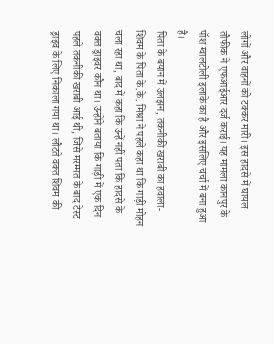लोगों और वाहनों को टक्कर मारी। इस हादसे में घायल तौफीक ने एफआईआर दर्ज कराई। यह मामला कानपुर के पॉश ग्वालटोली इलाके का है और इसलिए चर्चा में बना हुआ है।
पिता के बयान में उलझन, तकनीकी खराबी का हवाला-शिवम के पिता के.के. मिश्रा ने पहले कहा था कि गाड़ी मोहन चला रहा था, बाद में कहा कि उन्हें नहीं पता कि हादसे के वक्त ड्राइवर कौन था। उन्होंने बताया कि गाड़ी में एक दिन पहले तकनीकी खराबी आई थी, जिसे मरम्मत के बाद टेस्ट ड्राइव के लिए निकाला गया था। लौटते वक्त शिवम की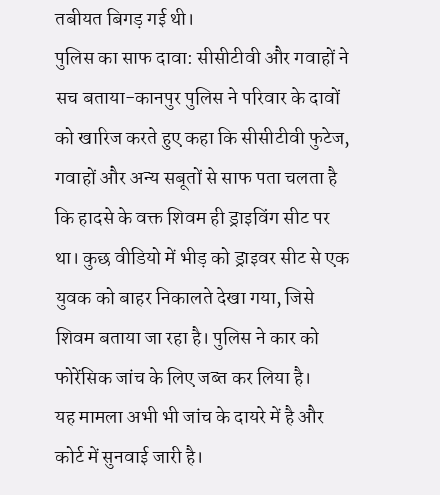तबीयत बिगड़ गई थी।
पुलिस का साफ दावा: सीसीटीवी और गवाहों ने सच बताया-कानपुर पुलिस ने परिवार के दावों को खारिज करते हुए कहा कि सीसीटीवी फुटेज, गवाहों और अन्य सबूतों से साफ पता चलता है कि हादसे के वक्त शिवम ही ड्राइविंग सीट पर था। कुछ वीडियो में भीड़ को ड्राइवर सीट से एक युवक को बाहर निकालते देखा गया, जिसे शिवम बताया जा रहा है। पुलिस ने कार को फोरेंसिक जांच के लिए जब्त कर लिया है।
यह मामला अभी भी जांच के दायरे में है और कोर्ट में सुनवाई जारी है।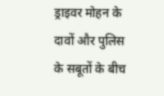ड्राइवर मोहन के दावों और पुलिस के सबूतों के बीच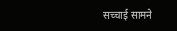सच्चाई सामने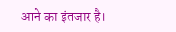आने का इंतजार है।